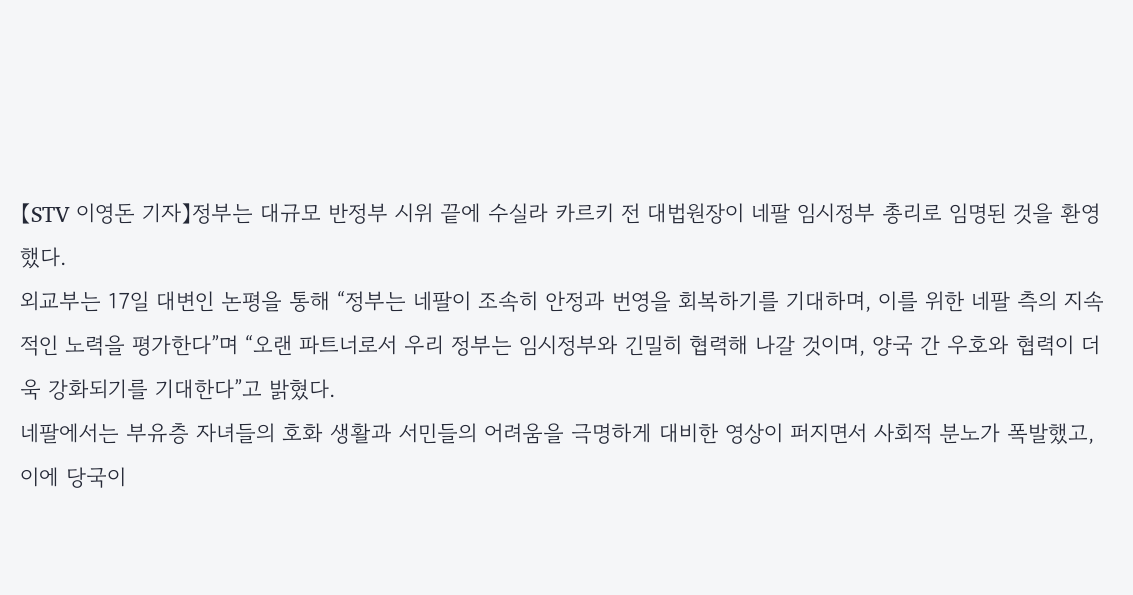【STV 이영돈 기자】정부는 대규모 반정부 시위 끝에 수실라 카르키 전 대법원장이 네팔 임시정부 총리로 임명된 것을 환영했다.
외교부는 17일 대변인 논평을 통해 “정부는 네팔이 조속히 안정과 번영을 회복하기를 기대하며, 이를 위한 네팔 측의 지속적인 노력을 평가한다”며 “오랜 파트너로서 우리 정부는 임시정부와 긴밀히 협력해 나갈 것이며, 양국 간 우호와 협력이 더욱 강화되기를 기대한다”고 밝혔다.
네팔에서는 부유층 자녀들의 호화 생활과 서민들의 어려움을 극명하게 대비한 영상이 퍼지면서 사회적 분노가 폭발했고, 이에 당국이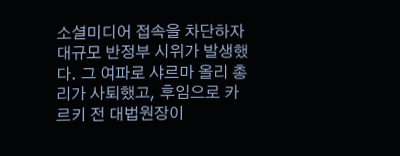소셜미디어 접속을 차단하자 대규모 반정부 시위가 발생했다. 그 여파로 샤르마 올리 총리가 사퇴했고, 후임으로 카르키 전 대법원장이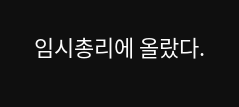임시총리에 올랐다.